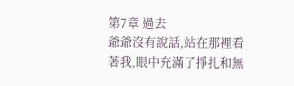第7章 過去
爺爺沒有說話,站在那裡看著我,眼中充滿了掙扎和無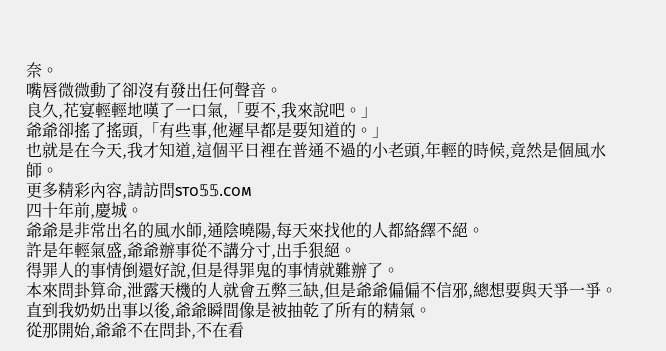奈。
嘴唇微微動了卻沒有發出任何聲音。
良久,花宴輕輕地嘆了一口氣,「要不,我來說吧。」
爺爺卻搖了搖頭,「有些事,他遲早都是要知道的。」
也就是在今天,我才知道,這個平日裡在普通不過的小老頭,年輕的時候,竟然是個風水師。
更多精彩內容,請訪問ѕᴛo𝟝𝟝.ᴄoм
四十年前,慶城。
爺爺是非常出名的風水師,通陰曉陽,每天來找他的人都絡繹不絕。
許是年輕氣盛,爺爺辦事從不講分寸,出手狠絕。
得罪人的事情倒還好說,但是得罪鬼的事情就難辦了。
本來問卦算命,泄露天機的人就會五弊三缺,但是爺爺偏偏不信邪,總想要與天爭一爭。
直到我奶奶出事以後,爺爺瞬間像是被抽乾了所有的精氣。
從那開始,爺爺不在問卦,不在看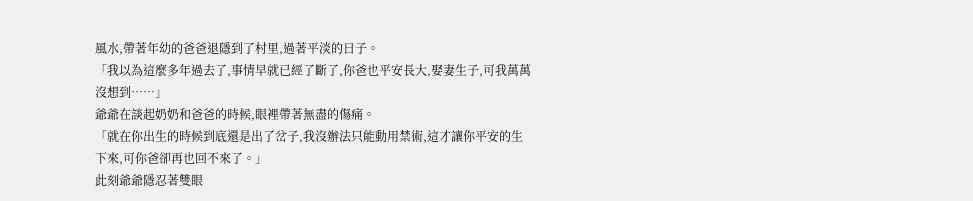風水,帶著年幼的爸爸退隱到了村里,過著平淡的日子。
「我以為這麼多年過去了,事情早就已經了斷了,你爸也平安長大,娶妻生子,可我萬萬沒想到……」
爺爺在談起奶奶和爸爸的時候,眼裡帶著無盡的傷痛。
「就在你出生的時候到底還是出了岔子,我沒辦法只能動用禁術,這才讓你平安的生下來,可你爸卻再也回不來了。」
此刻爺爺隱忍著雙眼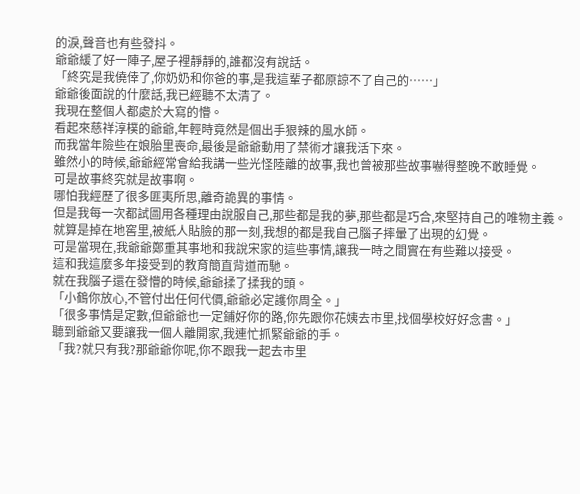的淚,聲音也有些發抖。
爺爺緩了好一陣子,屋子裡靜靜的,誰都沒有說話。
「終究是我僥倖了,你奶奶和你爸的事,是我這輩子都原諒不了自己的……」
爺爺後面說的什麼話,我已經聽不太清了。
我現在整個人都處於大寫的懵。
看起來慈祥淳樸的爺爺,年輕時竟然是個出手狠辣的風水師。
而我當年險些在娘胎里喪命,最後是爺爺動用了禁術才讓我活下來。
雖然小的時候,爺爺經常會給我講一些光怪陸離的故事,我也曾被那些故事嚇得整晚不敢睡覺。
可是故事終究就是故事啊。
哪怕我經歷了很多匪夷所思,離奇詭異的事情。
但是我每一次都試圖用各種理由說服自己,那些都是我的夢,那些都是巧合,來堅持自己的唯物主義。
就算是掉在地窖里,被紙人貼臉的那一刻,我想的都是我自己腦子摔暈了出現的幻覺。
可是當現在,我爺爺鄭重其事地和我說宋家的這些事情,讓我一時之間實在有些難以接受。
這和我這麼多年接受到的教育簡直背道而馳。
就在我腦子還在發懵的時候,爺爺揉了揉我的頭。
「小鶴你放心,不管付出任何代價,爺爺必定護你周全。」
「很多事情是定數,但爺爺也一定鋪好你的路,你先跟你花姨去市里,找個學校好好念書。」
聽到爺爺又要讓我一個人離開家,我連忙抓緊爺爺的手。
「我?就只有我?那爺爺你呢,你不跟我一起去市里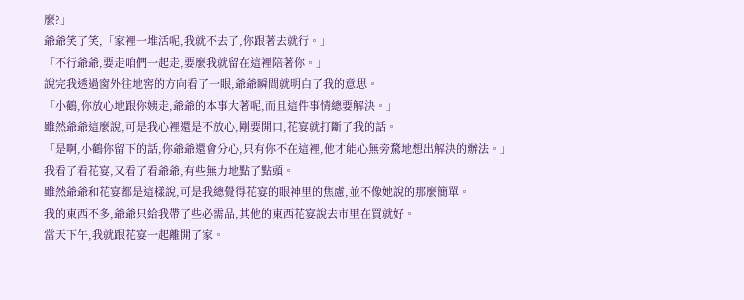麼?」
爺爺笑了笑,「家裡一堆活呢,我就不去了,你跟著去就行。」
「不行爺爺,要走咱們一起走,要麼我就留在這裡陪著你。」
說完我透過窗外往地窖的方向看了一眼,爺爺瞬間就明白了我的意思。
「小鶴,你放心地跟你姨走,爺爺的本事大著呢,而且這件事情總要解決。」
雖然爺爺這麼說,可是我心裡還是不放心,剛要開口,花宴就打斷了我的話。
「是啊,小鶴你留下的話,你爺爺還會分心,只有你不在這裡,他才能心無旁騖地想出解決的辦法。」
我看了看花宴,又看了看爺爺,有些無力地點了點頭。
雖然爺爺和花宴都是這樣說,可是我總覺得花宴的眼神里的焦慮,並不像她說的那麼簡單。
我的東西不多,爺爺只給我帶了些必需品,其他的東西花宴說去市里在買就好。
當天下午,我就跟花宴一起離開了家。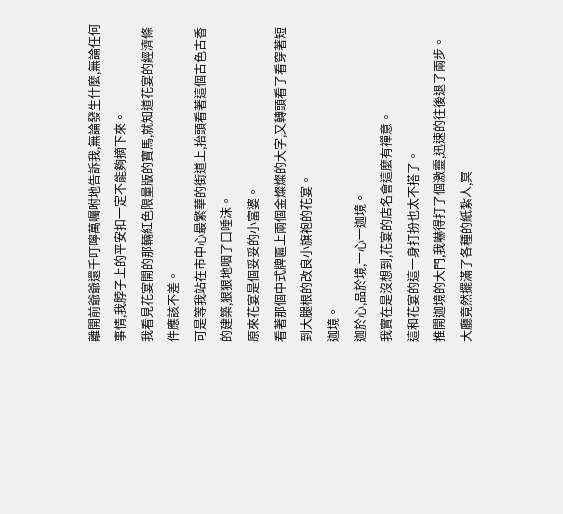離開前爺爺還千叮嚀萬囑咐地告訴我,無論發生什麼,無論任何事情,我脖子上的平安扣一定不能夠摘下來。
我看見花宴開的那輛紅色限量版的寶馬,就知道花宴的經濟條件應該不差。
可是等我站在市中心最繁華的街道上,抬頭看著這個古色古香的建築,狠狠地咽了口唾沫。
原來花宴是個妥妥的小富婆。
看著那個中式牌匾上兩個金燦燦的大字,又轉頭看了看穿著短到大腿根的改良小旗袍的花宴。
迦境。
迦於心,品於境,一心一迦境。
我實在是沒想到,花宴的店名會這麼有禪意。
這和花宴的這一身打扮也太不搭了。
推開迦境的大門,我嚇得打了個激靈,迅速的往後退了兩步。
大廳竟然擺滿了各種的紙紮人,冥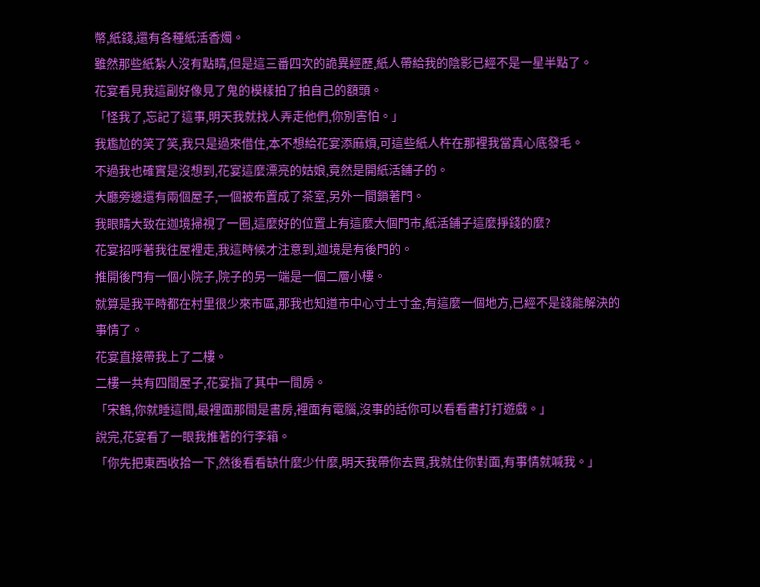幣,紙錢,還有各種紙活香燭。
雖然那些紙紮人沒有點睛,但是這三番四次的詭異經歷,紙人帶給我的陰影已經不是一星半點了。
花宴看見我這副好像見了鬼的模樣拍了拍自己的額頭。
「怪我了,忘記了這事,明天我就找人弄走他們,你別害怕。」
我尷尬的笑了笑,我只是過來借住,本不想給花宴添麻煩,可這些紙人杵在那裡我當真心底發毛。
不過我也確實是沒想到,花宴這麼漂亮的姑娘,竟然是開紙活鋪子的。
大廳旁邊還有兩個屋子,一個被布置成了茶室,另外一間鎖著門。
我眼睛大致在迦境掃視了一圈,這麼好的位置上有這麼大個門市,紙活鋪子這麼掙錢的麼?
花宴招呼著我往屋裡走,我這時候才注意到,迦境是有後門的。
推開後門有一個小院子,院子的另一端是一個二層小樓。
就算是我平時都在村里很少來市區,那我也知道市中心寸土寸金,有這麼一個地方,已經不是錢能解決的事情了。
花宴直接帶我上了二樓。
二樓一共有四間屋子,花宴指了其中一間房。
「宋鶴,你就睡這間,最裡面那間是書房,裡面有電腦,沒事的話你可以看看書打打遊戲。」
說完,花宴看了一眼我推著的行李箱。
「你先把東西收拾一下,然後看看缺什麼少什麼,明天我帶你去買,我就住你對面,有事情就喊我。」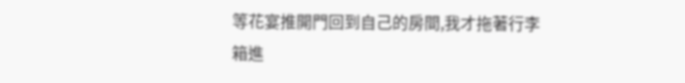等花宴推開門回到自己的房間,我才拖著行李箱進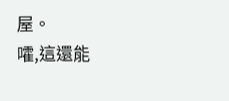屋。
嚯,這還能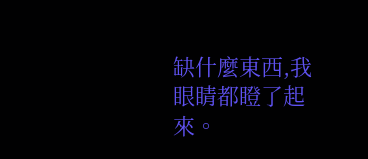缺什麼東西,我眼睛都瞪了起來。